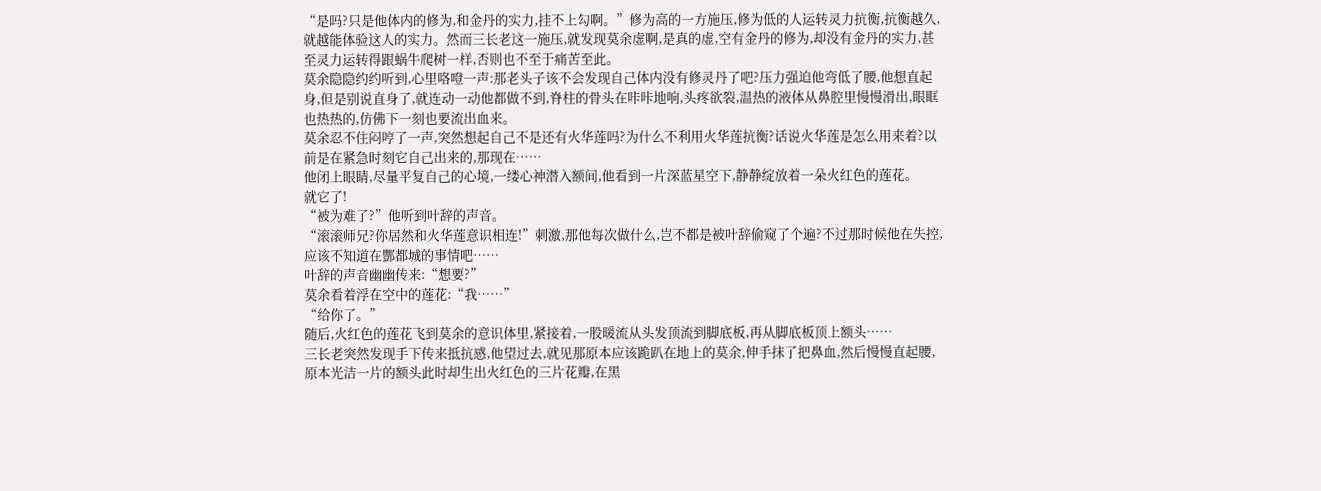“是吗?只是他体内的修为,和金丹的实力,挂不上勾啊。”修为高的一方施压,修为低的人运转灵力抗衡,抗衡越久,就越能体验这人的实力。然而三长老这一施压,就发现莫余虚啊,是真的虚,空有金丹的修为,却没有金丹的实力,甚至灵力运转得跟蜗牛爬树一样,否则也不至于痛苦至此。
莫余隐隐约约听到,心里咯噔一声:那老头子该不会发现自己体内没有修灵丹了吧?压力强迫他弯低了腰,他想直起身,但是别说直身了,就连动一动他都做不到,脊柱的骨头在咔咔地响,头疼欲裂,温热的液体从鼻腔里慢慢滑出,眼眶也热热的,仿佛下一刻也要流出血来。
莫余忍不住闷哼了一声,突然想起自己不是还有火华莲吗?为什么不利用火华莲抗衡?话说火华莲是怎么用来着?以前是在紧急时刻它自己出来的,那现在……
他闭上眼睛,尽量平复自己的心境,一缕心神潜入额间,他看到一片深蓝星空下,静静绽放着一朵火红色的莲花。
就它了!
“被为难了?”他听到叶辞的声音。
“滚滚师兄?你居然和火华莲意识相连!”刺激,那他每次做什么,岂不都是被叶辞偷窥了个遍?不过那时候他在失控,应该不知道在酆都城的事情吧……
叶辞的声音幽幽传来:“想要?”
莫余看着浮在空中的莲花:“我……”
“给你了。”
随后,火红色的莲花飞到莫余的意识体里,紧接着,一股暖流从头发顶流到脚底板,再从脚底板顶上额头……
三长老突然发现手下传来抵抗感,他望过去,就见那原本应该跪趴在地上的莫余,伸手抹了把鼻血,然后慢慢直起腰,原本光洁一片的额头此时却生出火红色的三片花瓣,在黑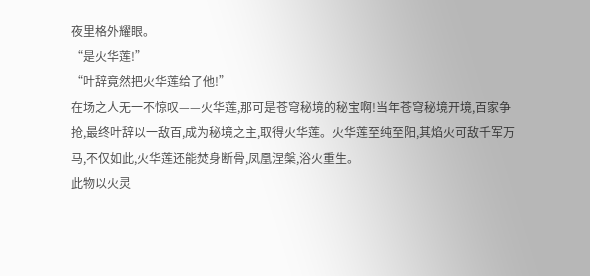夜里格外耀眼。
“是火华莲!”
“叶辞竟然把火华莲给了他!”
在场之人无一不惊叹——火华莲,那可是苍穹秘境的秘宝啊!当年苍穹秘境开境,百家争抢,最终叶辞以一敌百,成为秘境之主,取得火华莲。火华莲至纯至阳,其焰火可敌千军万马,不仅如此,火华莲还能焚身断骨,凤凰涅槃,浴火重生。
此物以火灵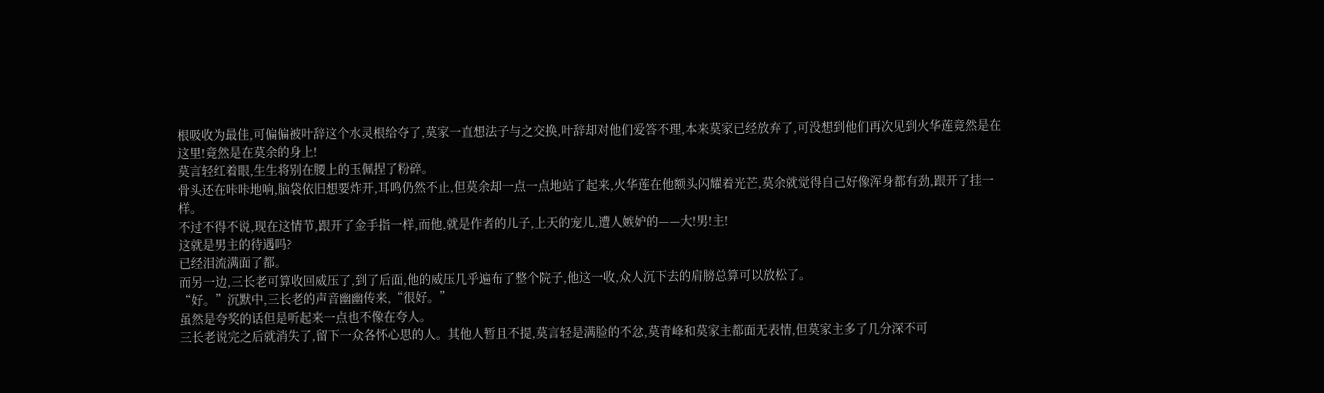根吸收为最佳,可偏偏被叶辞这个水灵根给夺了,莫家一直想法子与之交换,叶辞却对他们爱答不理,本来莫家已经放弃了,可没想到他们再次见到火华莲竟然是在这里!竟然是在莫余的身上!
莫言轻红着眼,生生将别在腰上的玉佩捏了粉碎。
骨头还在咔咔地响,脑袋依旧想要炸开,耳鸣仍然不止,但莫余却一点一点地站了起来,火华莲在他额头闪耀着光芒,莫余就觉得自己好像浑身都有劲,跟开了挂一样。
不过不得不说,现在这情节,跟开了金手指一样,而他,就是作者的儿子,上天的宠儿,遭人嫉妒的——大!男!主!
这就是男主的待遇吗?
已经泪流满面了都。
而另一边,三长老可算收回威压了,到了后面,他的威压几乎遍布了整个院子,他这一收,众人沉下去的肩膀总算可以放松了。
“好。”沉默中,三长老的声音幽幽传来,“很好。”
虽然是夸奖的话但是听起来一点也不像在夸人。
三长老说完之后就消失了,留下一众各怀心思的人。其他人暂且不提,莫言轻是满脸的不忿,莫青峰和莫家主都面无表情,但莫家主多了几分深不可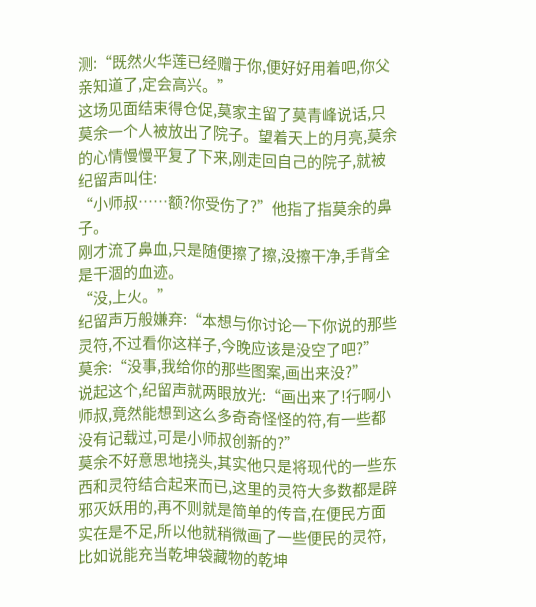测:“既然火华莲已经赠于你,便好好用着吧,你父亲知道了,定会高兴。”
这场见面结束得仓促,莫家主留了莫青峰说话,只莫余一个人被放出了院子。望着天上的月亮,莫余的心情慢慢平复了下来,刚走回自己的院子,就被纪留声叫住:
“小师叔……额?你受伤了?”他指了指莫余的鼻子。
刚才流了鼻血,只是随便擦了擦,没擦干净,手背全是干涸的血迹。
“没,上火。”
纪留声万般嫌弃:“本想与你讨论一下你说的那些灵符,不过看你这样子,今晚应该是没空了吧?”
莫余:“没事,我给你的那些图案,画出来没?”
说起这个,纪留声就两眼放光:“画出来了!行啊小师叔,竟然能想到这么多奇奇怪怪的符,有一些都没有记载过,可是小师叔创新的?”
莫余不好意思地挠头,其实他只是将现代的一些东西和灵符结合起来而已,这里的灵符大多数都是辟邪灭妖用的,再不则就是简单的传音,在便民方面实在是不足,所以他就稍微画了一些便民的灵符,比如说能充当乾坤袋藏物的乾坤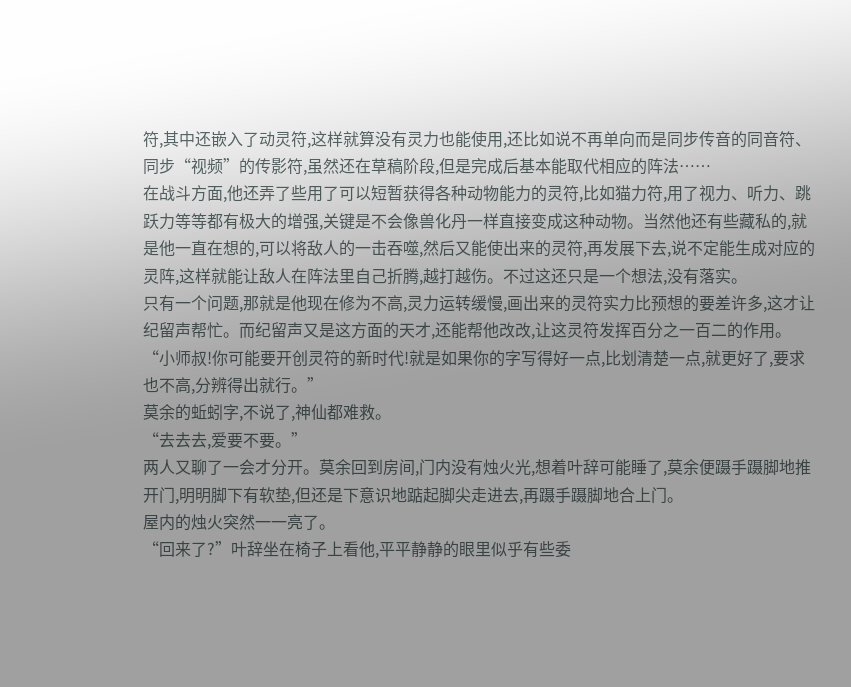符,其中还嵌入了动灵符,这样就算没有灵力也能使用,还比如说不再单向而是同步传音的同音符、同步“视频”的传影符,虽然还在草稿阶段,但是完成后基本能取代相应的阵法……
在战斗方面,他还弄了些用了可以短暂获得各种动物能力的灵符,比如猫力符,用了视力、听力、跳跃力等等都有极大的增强,关键是不会像兽化丹一样直接变成这种动物。当然他还有些藏私的,就是他一直在想的,可以将敌人的一击吞噬,然后又能使出来的灵符,再发展下去,说不定能生成对应的灵阵,这样就能让敌人在阵法里自己折腾,越打越伤。不过这还只是一个想法,没有落实。
只有一个问题,那就是他现在修为不高,灵力运转缓慢,画出来的灵符实力比预想的要差许多,这才让纪留声帮忙。而纪留声又是这方面的天才,还能帮他改改,让这灵符发挥百分之一百二的作用。
“小师叔!你可能要开创灵符的新时代!就是如果你的字写得好一点,比划清楚一点,就更好了,要求也不高,分辨得出就行。”
莫余的蚯蚓字,不说了,神仙都难救。
“去去去,爱要不要。”
两人又聊了一会才分开。莫余回到房间,门内没有烛火光,想着叶辞可能睡了,莫余便蹑手蹑脚地推开门,明明脚下有软垫,但还是下意识地踮起脚尖走进去,再蹑手蹑脚地合上门。
屋内的烛火突然一一亮了。
“回来了?”叶辞坐在椅子上看他,平平静静的眼里似乎有些委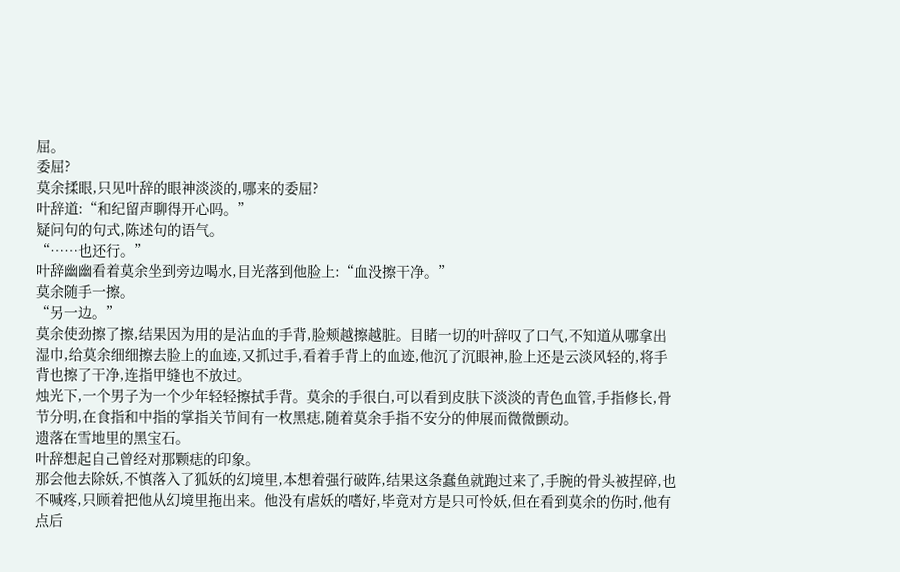屈。
委屈?
莫余揉眼,只见叶辞的眼神淡淡的,哪来的委屈?
叶辞道:“和纪留声聊得开心吗。”
疑问句的句式,陈述句的语气。
“……也还行。”
叶辞幽幽看着莫余坐到旁边喝水,目光落到他脸上:“血没擦干净。”
莫余随手一擦。
“另一边。”
莫余使劲擦了擦,结果因为用的是沾血的手背,脸颊越擦越脏。目睹一切的叶辞叹了口气,不知道从哪拿出湿巾,给莫余细细擦去脸上的血迹,又抓过手,看着手背上的血迹,他沉了沉眼神,脸上还是云淡风轻的,将手背也擦了干净,连指甲缝也不放过。
烛光下,一个男子为一个少年轻轻擦拭手背。莫余的手很白,可以看到皮肤下淡淡的青色血管,手指修长,骨节分明,在食指和中指的掌指关节间有一枚黑痣,随着莫余手指不安分的伸展而微微颤动。
遗落在雪地里的黑宝石。
叶辞想起自己曾经对那颗痣的印象。
那会他去除妖,不慎落入了狐妖的幻境里,本想着强行破阵,结果这条蠢鱼就跑过来了,手腕的骨头被捏碎,也不喊疼,只顾着把他从幻境里拖出来。他没有虐妖的嗜好,毕竟对方是只可怜妖,但在看到莫余的伤时,他有点后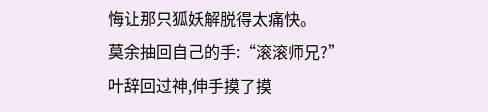悔让那只狐妖解脱得太痛快。
莫余抽回自己的手:“滚滚师兄?”
叶辞回过神,伸手摸了摸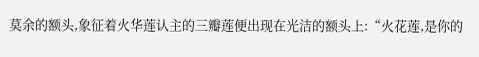莫余的额头,象征着火华莲认主的三瓣莲便出现在光洁的额头上:“火花莲,是你的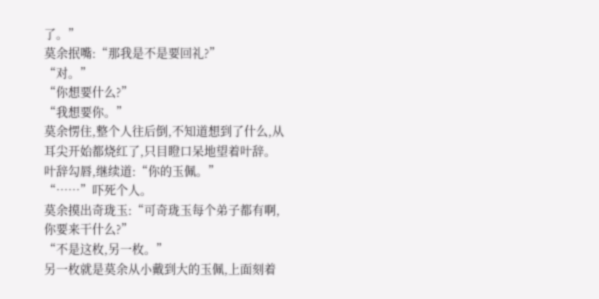了。”
莫余抿嘴:“那我是不是要回礼?”
“对。”
“你想要什么?”
“我想要你。”
莫余愣住,整个人往后倒,不知道想到了什么,从耳尖开始都烧红了,只目瞪口呆地望着叶辞。
叶辞勾唇,继续道:“你的玉佩。”
“……”吓死个人。
莫余摸出奇珑玉:“可奇珑玉每个弟子都有啊,你要来干什么?”
“不是这枚,另一枚。”
另一枚就是莫余从小戴到大的玉佩,上面刻着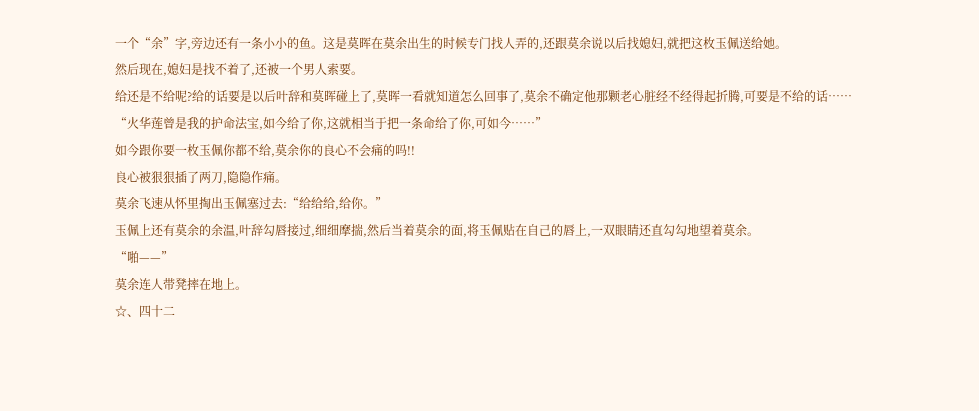一个“余”字,旁边还有一条小小的鱼。这是莫晖在莫余出生的时候专门找人弄的,还跟莫余说以后找媳妇,就把这枚玉佩送给她。
然后现在,媳妇是找不着了,还被一个男人索要。
给还是不给呢?给的话要是以后叶辞和莫晖碰上了,莫晖一看就知道怎么回事了,莫余不确定他那颗老心脏经不经得起折腾,可要是不给的话……
“火华莲曾是我的护命法宝,如今给了你,这就相当于把一条命给了你,可如今……”
如今跟你要一枚玉佩你都不给,莫余你的良心不会痛的吗!!
良心被狠狠插了两刀,隐隐作痛。
莫余飞速从怀里掏出玉佩塞过去:“给给给,给你。”
玉佩上还有莫余的余温,叶辞勾唇接过,细细摩揣,然后当着莫余的面,将玉佩贴在自己的唇上,一双眼睛还直勾勾地望着莫余。
“啪——”
莫余连人带凳摔在地上。
☆、四十二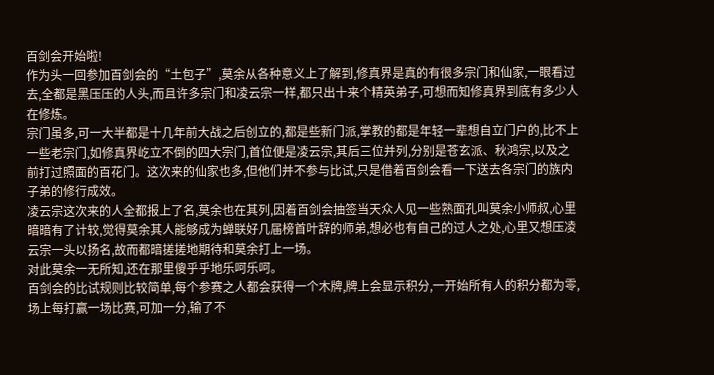百剑会开始啦!
作为头一回参加百剑会的“土包子”,莫余从各种意义上了解到,修真界是真的有很多宗门和仙家,一眼看过去,全都是黑压压的人头,而且许多宗门和凌云宗一样,都只出十来个精英弟子,可想而知修真界到底有多少人在修炼。
宗门虽多,可一大半都是十几年前大战之后创立的,都是些新门派,掌教的都是年轻一辈想自立门户的,比不上一些老宗门,如修真界屹立不倒的四大宗门,首位便是凌云宗,其后三位并列,分别是苍玄派、秋鸿宗,以及之前打过照面的百花门。这次来的仙家也多,但他们并不参与比试,只是借着百剑会看一下送去各宗门的族内子弟的修行成效。
凌云宗这次来的人全都报上了名,莫余也在其列,因着百剑会抽签当天众人见一些熟面孔叫莫余小师叔,心里暗暗有了计较,觉得莫余其人能够成为蝉联好几届榜首叶辞的师弟,想必也有自己的过人之处,心里又想压凌云宗一头以扬名,故而都暗搓搓地期待和莫余打上一场。
对此莫余一无所知,还在那里傻乎乎地乐呵乐呵。
百剑会的比试规则比较简单,每个参赛之人都会获得一个木牌,牌上会显示积分,一开始所有人的积分都为零,场上每打赢一场比赛,可加一分,输了不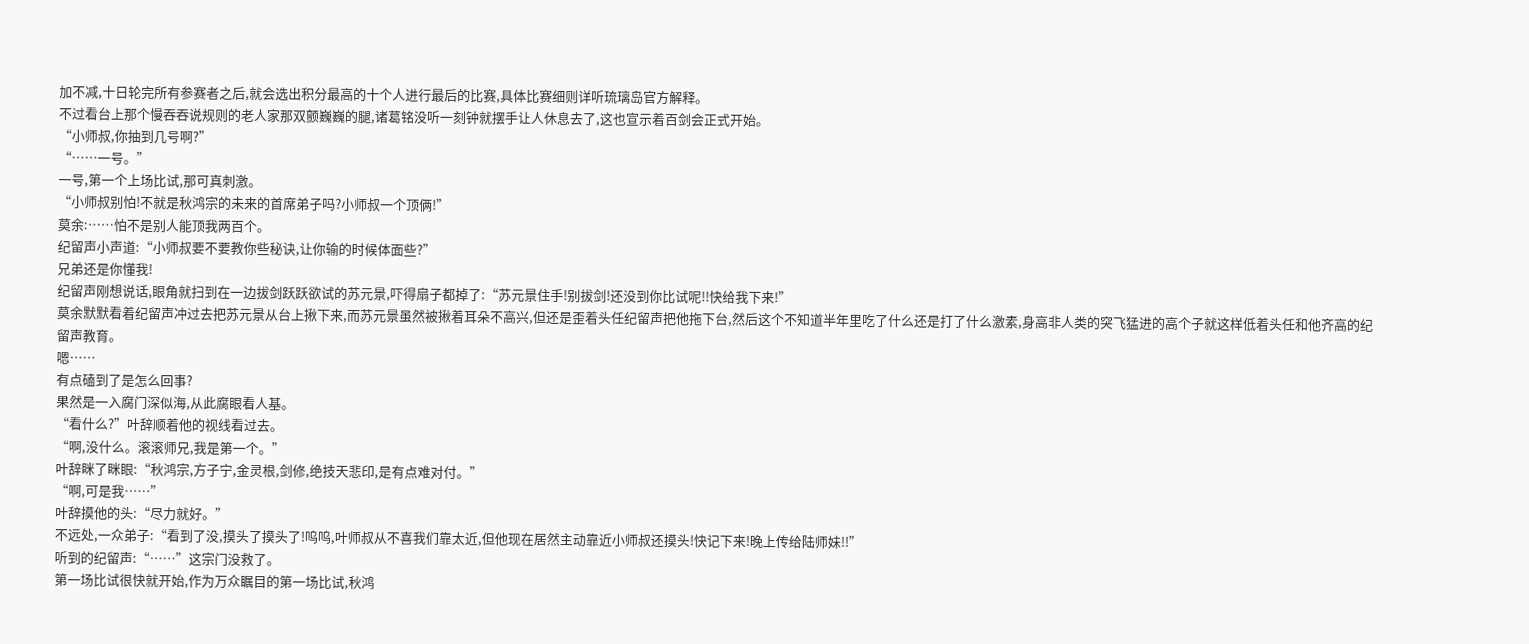加不减,十日轮完所有参赛者之后,就会选出积分最高的十个人进行最后的比赛,具体比赛细则详听琉璃岛官方解释。
不过看台上那个慢吞吞说规则的老人家那双颤巍巍的腿,诸葛铭没听一刻钟就摆手让人休息去了,这也宣示着百剑会正式开始。
“小师叔,你抽到几号啊?”
“……一号。”
一号,第一个上场比试,那可真刺激。
“小师叔别怕!不就是秋鸿宗的未来的首席弟子吗?小师叔一个顶俩!”
莫余:……怕不是别人能顶我两百个。
纪留声小声道:“小师叔要不要教你些秘诀,让你输的时候体面些?”
兄弟还是你懂我!
纪留声刚想说话,眼角就扫到在一边拔剑跃跃欲试的苏元景,吓得扇子都掉了:“苏元景住手!别拔剑!还没到你比试呢!!快给我下来!”
莫余默默看着纪留声冲过去把苏元景从台上揪下来,而苏元景虽然被揪着耳朵不高兴,但还是歪着头任纪留声把他拖下台,然后这个不知道半年里吃了什么还是打了什么激素,身高非人类的突飞猛进的高个子就这样低着头任和他齐高的纪留声教育。
嗯……
有点磕到了是怎么回事?
果然是一入腐门深似海,从此腐眼看人基。
“看什么?”叶辞顺着他的视线看过去。
“啊,没什么。滚滚师兄,我是第一个。”
叶辞眯了眯眼:“秋鸿宗,方子宁,金灵根,剑修,绝技天悲印,是有点难对付。”
“啊,可是我……”
叶辞摸他的头:“尽力就好。”
不远处,一众弟子:“看到了没,摸头了摸头了!呜呜,叶师叔从不喜我们靠太近,但他现在居然主动靠近小师叔还摸头!快记下来!晚上传给陆师妹!!”
听到的纪留声:“……”这宗门没救了。
第一场比试很快就开始,作为万众瞩目的第一场比试,秋鸿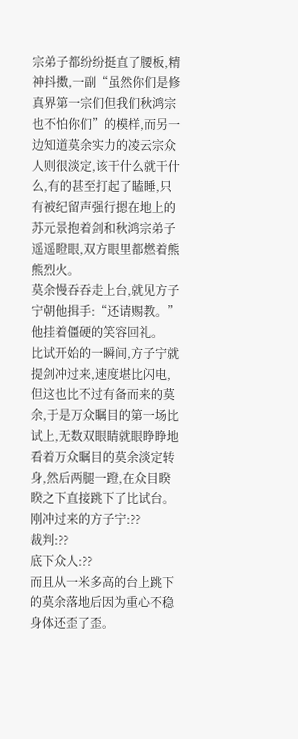宗弟子都纷纷挺直了腰板,精神抖擞,一副“虽然你们是修真界第一宗们但我们秋鸿宗也不怕你们”的模样,而另一边知道莫余实力的凌云宗众人则很淡定,该干什么就干什么,有的甚至打起了瞌睡,只有被纪留声强行摁在地上的苏元景抱着剑和秋鸿宗弟子遥遥瞪眼,双方眼里都燃着熊熊烈火。
莫余慢吞吞走上台,就见方子宁朝他揖手:“还请赐教。”
他挂着僵硬的笑容回礼。
比试开始的一瞬间,方子宁就提剑冲过来,速度堪比闪电,但这也比不过有备而来的莫余,于是万众瞩目的第一场比试上,无数双眼睛就眼睁睁地看着万众瞩目的莫余淡定转身,然后两腿一蹬,在众目睽睽之下直接跳下了比试台。
刚冲过来的方子宁:??
裁判:??
底下众人:??
而且从一米多高的台上跳下的莫余落地后因为重心不稳身体还歪了歪。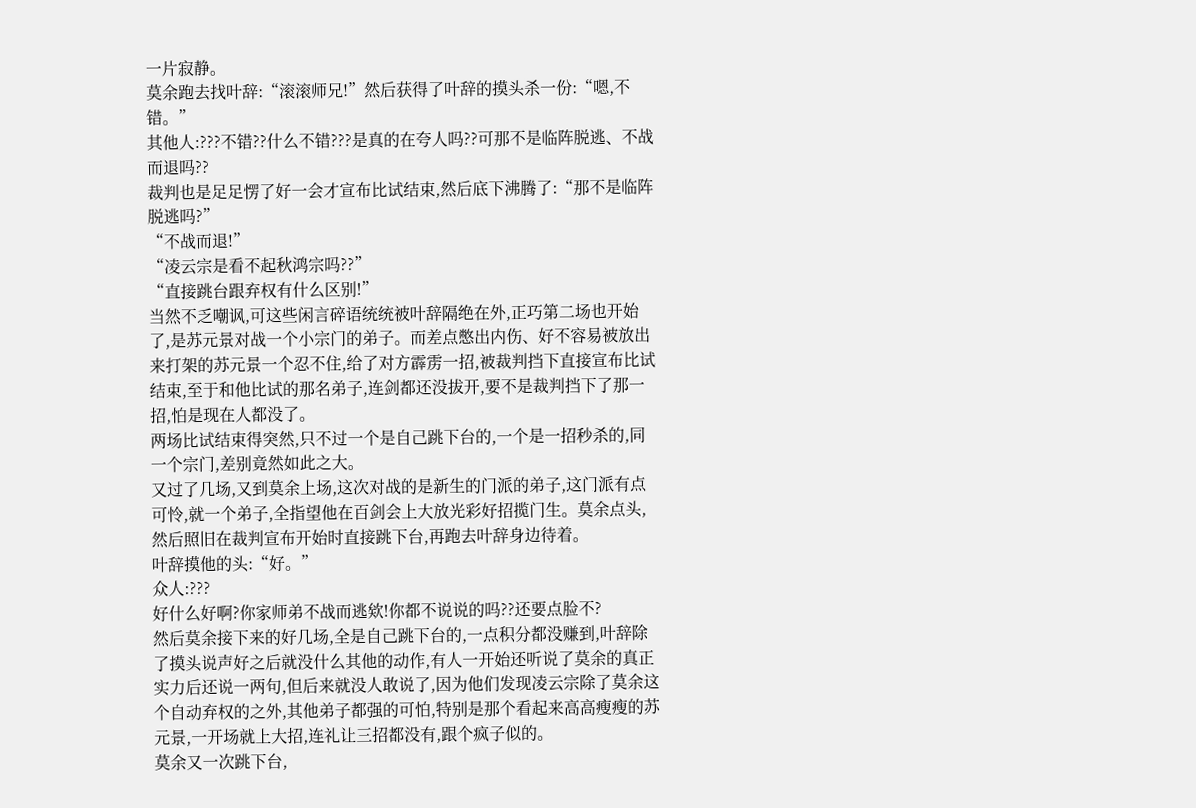一片寂静。
莫余跑去找叶辞:“滚滚师兄!”然后获得了叶辞的摸头杀一份:“嗯,不错。”
其他人:???不错??什么不错???是真的在夸人吗??可那不是临阵脱逃、不战而退吗??
裁判也是足足愣了好一会才宣布比试结束,然后底下沸腾了:“那不是临阵脱逃吗?”
“不战而退!”
“凌云宗是看不起秋鸿宗吗??”
“直接跳台跟弃权有什么区别!”
当然不乏嘲讽,可这些闲言碎语统统被叶辞隔绝在外,正巧第二场也开始了,是苏元景对战一个小宗门的弟子。而差点憋出内伤、好不容易被放出来打架的苏元景一个忍不住,给了对方霹雳一招,被裁判挡下直接宣布比试结束,至于和他比试的那名弟子,连剑都还没拔开,要不是裁判挡下了那一招,怕是现在人都没了。
两场比试结束得突然,只不过一个是自己跳下台的,一个是一招秒杀的,同一个宗门,差别竟然如此之大。
又过了几场,又到莫余上场,这次对战的是新生的门派的弟子,这门派有点可怜,就一个弟子,全指望他在百剑会上大放光彩好招揽门生。莫余点头,然后照旧在裁判宣布开始时直接跳下台,再跑去叶辞身边待着。
叶辞摸他的头:“好。”
众人:???
好什么好啊?你家师弟不战而逃欸!你都不说说的吗??还要点脸不?
然后莫余接下来的好几场,全是自己跳下台的,一点积分都没赚到,叶辞除了摸头说声好之后就没什么其他的动作,有人一开始还听说了莫余的真正实力后还说一两句,但后来就没人敢说了,因为他们发现凌云宗除了莫余这个自动弃权的之外,其他弟子都强的可怕,特别是那个看起来高高瘦瘦的苏元景,一开场就上大招,连礼让三招都没有,跟个疯子似的。
莫余又一次跳下台,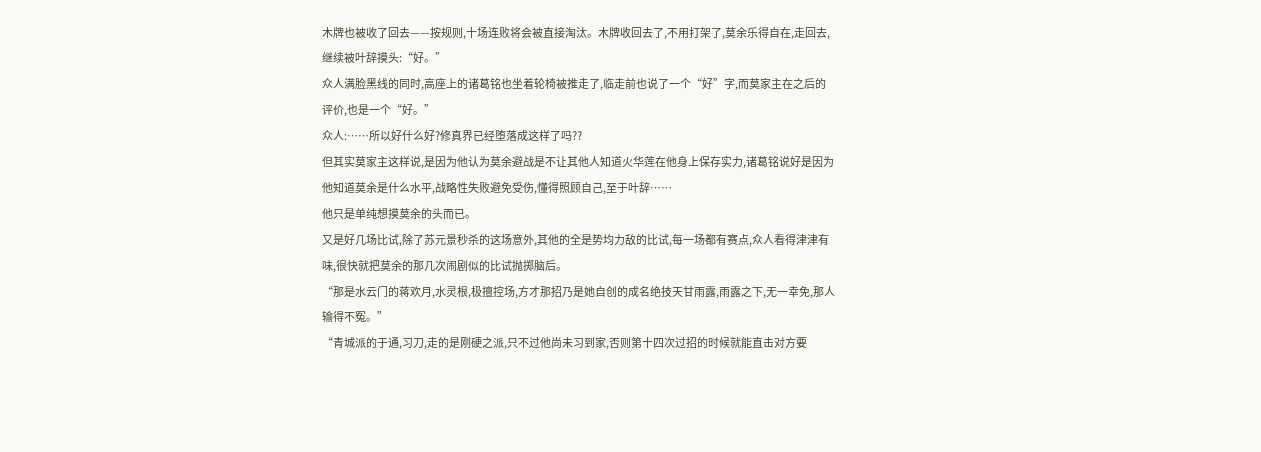木牌也被收了回去——按规则,十场连败将会被直接淘汰。木牌收回去了,不用打架了,莫余乐得自在,走回去,继续被叶辞摸头:“好。”
众人满脸黑线的同时,高座上的诸葛铭也坐着轮椅被推走了,临走前也说了一个“好”字,而莫家主在之后的评价,也是一个“好。”
众人:……所以好什么好?修真界已经堕落成这样了吗??
但其实莫家主这样说,是因为他认为莫余避战是不让其他人知道火华莲在他身上保存实力,诸葛铭说好是因为他知道莫余是什么水平,战略性失败避免受伤,懂得照顾自己,至于叶辞……
他只是单纯想摸莫余的头而已。
又是好几场比试,除了苏元景秒杀的这场意外,其他的全是势均力敌的比试,每一场都有赛点,众人看得津津有味,很快就把莫余的那几次闹剧似的比试抛掷脑后。
“那是水云门的蒋欢月,水灵根,极擅控场,方才那招乃是她自创的成名绝技天甘雨露,雨露之下,无一幸免,那人输得不冤。”
“青城派的于通,习刀,走的是刚硬之派,只不过他尚未习到家,否则第十四次过招的时候就能直击对方要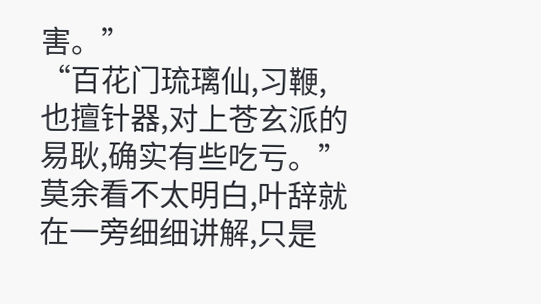害。”
“百花门琉璃仙,习鞭,也擅针器,对上苍玄派的易耿,确实有些吃亏。”
莫余看不太明白,叶辞就在一旁细细讲解,只是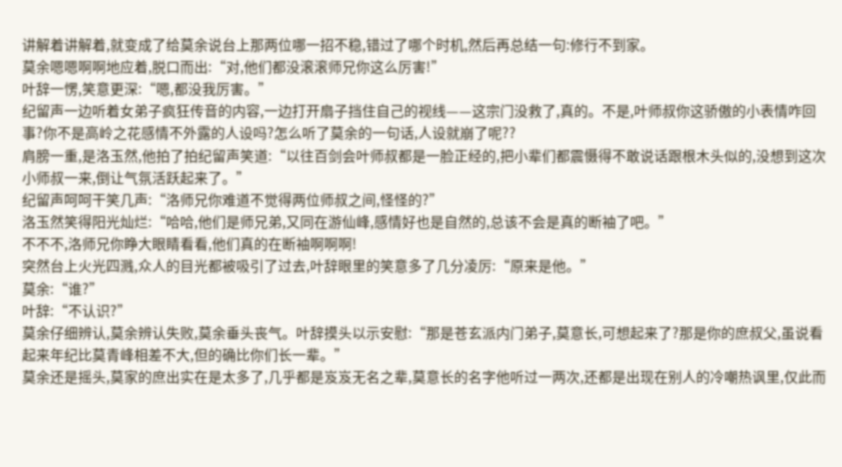讲解着讲解着,就变成了给莫余说台上那两位哪一招不稳,错过了哪个时机,然后再总结一句:修行不到家。
莫余嗯嗯啊啊地应着,脱口而出:“对,他们都没滚滚师兄你这么厉害!”
叶辞一愣,笑意更深:“嗯,都没我厉害。”
纪留声一边听着女弟子疯狂传音的内容,一边打开扇子挡住自己的视线——这宗门没救了,真的。不是,叶师叔你这骄傲的小表情咋回事?你不是高岭之花感情不外露的人设吗?怎么听了莫余的一句话,人设就崩了呢??
肩膀一重,是洛玉然,他拍了拍纪留声笑道:“以往百剑会叶师叔都是一脸正经的,把小辈们都震慑得不敢说话跟根木头似的,没想到这次小师叔一来,倒让气氛活跃起来了。”
纪留声呵呵干笑几声:“洛师兄你难道不觉得两位师叔之间,怪怪的?”
洛玉然笑得阳光灿烂:“哈哈,他们是师兄弟,又同在游仙峰,感情好也是自然的,总该不会是真的断袖了吧。”
不不不,洛师兄你睁大眼睛看看,他们真的在断袖啊啊啊!
突然台上火光四溅,众人的目光都被吸引了过去,叶辞眼里的笑意多了几分凌厉:“原来是他。”
莫余:“谁?”
叶辞:“不认识?”
莫余仔细辨认,莫余辨认失败,莫余垂头丧气。叶辞摸头以示安慰:“那是苍玄派内门弟子,莫意长,可想起来了?那是你的庶叔父,虽说看起来年纪比莫青峰相差不大,但的确比你们长一辈。”
莫余还是摇头,莫家的庶出实在是太多了,几乎都是岌岌无名之辈,莫意长的名字他听过一两次,还都是出现在别人的冷嘲热讽里,仅此而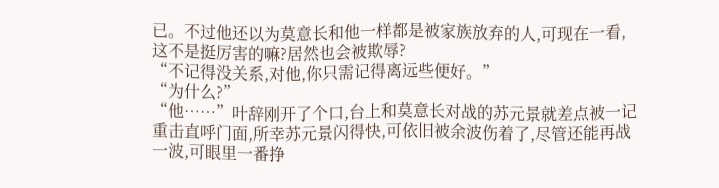已。不过他还以为莫意长和他一样都是被家族放弃的人,可现在一看,这不是挺厉害的嘛?居然也会被欺辱?
“不记得没关系,对他,你只需记得离远些便好。”
“为什么?”
“他……”叶辞刚开了个口,台上和莫意长对战的苏元景就差点被一记重击直呼门面,所幸苏元景闪得快,可依旧被余波伤着了,尽管还能再战一波,可眼里一番挣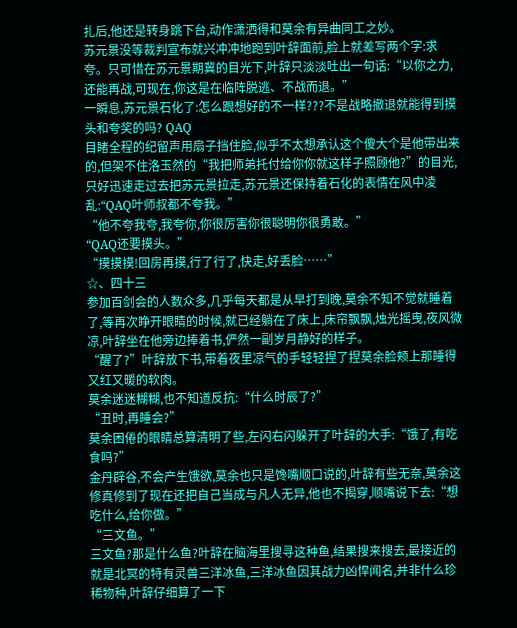扎后,他还是转身跳下台,动作潇洒得和莫余有异曲同工之妙。
苏元景没等裁判宣布就兴冲冲地跑到叶辞面前,脸上就差写两个字:求夸。只可惜在苏元景期冀的目光下,叶辞只淡淡吐出一句话:“以你之力,还能再战,可现在,你这是在临阵脱逃、不战而退。”
一瞬息,苏元景石化了:怎么跟想好的不一样???不是战略撤退就能得到摸头和夸奖的吗? QAQ
目睹全程的纪留声用扇子挡住脸,似乎不太想承认这个傻大个是他带出来的,但架不住洛玉然的“我把师弟托付给你你就这样子照顾他?”的目光,只好迅速走过去把苏元景拉走,苏元景还保持着石化的表情在风中凌乱:“QAQ叶师叔都不夸我。”
“他不夸我夸,我夸你,你很厉害你很聪明你很勇敢。”
“QAQ还要摸头。”
“摸摸摸!回房再摸,行了行了,快走,好丢脸……”
☆、四十三
参加百剑会的人数众多,几乎每天都是从早打到晚,莫余不知不觉就睡着了,等再次睁开眼睛的时候,就已经躺在了床上,床帘飘飘,烛光摇曳,夜风微凉,叶辞坐在他旁边捧着书,俨然一副岁月静好的样子。
“醒了?”叶辞放下书,带着夜里凉气的手轻轻捏了捏莫余脸颊上那睡得又红又暖的软肉。
莫余迷迷糊糊,也不知道反抗:“什么时辰了?”
“丑时,再睡会?”
莫余困倦的眼睛总算清明了些,左闪右闪躲开了叶辞的大手:“饿了,有吃食吗?”
金丹辟谷,不会产生饿欲,莫余也只是馋嘴顺口说的,叶辞有些无奈,莫余这修真修到了现在还把自己当成与凡人无异,他也不揭穿,顺嘴说下去:“想吃什么,给你做。”
“三文鱼。”
三文鱼?那是什么鱼?叶辞在脑海里搜寻这种鱼,结果搜来搜去,最接近的就是北冥的特有灵兽三洋冰鱼,三洋冰鱼因其战力凶悍闻名,并非什么珍稀物种,叶辞仔细算了一下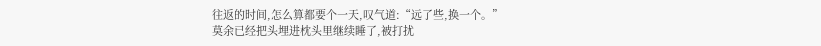往返的时间,怎么算都要个一天,叹气道:“远了些,换一个。”
莫余已经把头埋进枕头里继续睡了,被打扰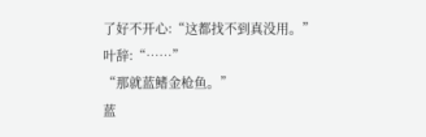了好不开心:“这都找不到真没用。”
叶辞:“……”
“那就蓝鳍金枪鱼。”
蓝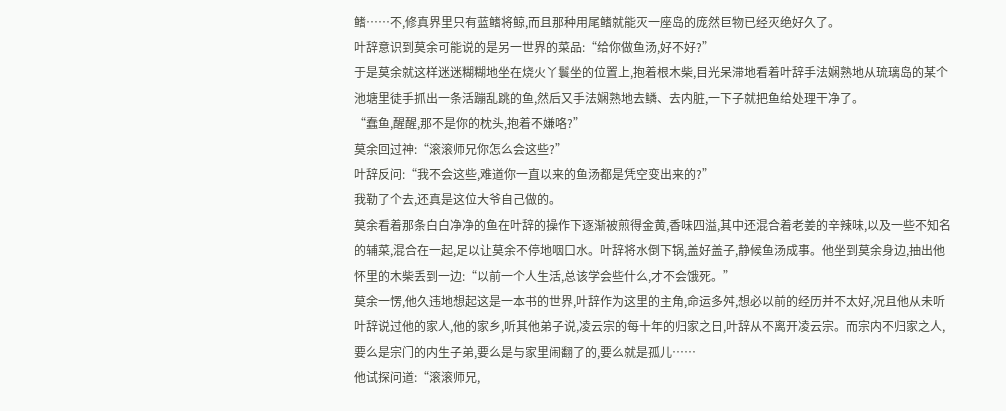鳍……不,修真界里只有蓝鳍将鲸,而且那种用尾鳍就能灭一座岛的庞然巨物已经灭绝好久了。
叶辞意识到莫余可能说的是另一世界的菜品:“给你做鱼汤,好不好?”
于是莫余就这样迷迷糊糊地坐在烧火丫鬟坐的位置上,抱着根木柴,目光呆滞地看着叶辞手法娴熟地从琉璃岛的某个池塘里徒手抓出一条活蹦乱跳的鱼,然后又手法娴熟地去鳞、去内脏,一下子就把鱼给处理干净了。
“蠢鱼,醒醒,那不是你的枕头,抱着不嫌咯?”
莫余回过神:“滚滚师兄你怎么会这些?”
叶辞反问:“我不会这些,难道你一直以来的鱼汤都是凭空变出来的?”
我勒了个去,还真是这位大爷自己做的。
莫余看着那条白白净净的鱼在叶辞的操作下逐渐被煎得金黄,香味四溢,其中还混合着老姜的辛辣味,以及一些不知名的辅菜,混合在一起,足以让莫余不停地咽口水。叶辞将水倒下锅,盖好盖子,静候鱼汤成事。他坐到莫余身边,抽出他怀里的木柴丢到一边:“以前一个人生活,总该学会些什么,才不会饿死。”
莫余一愣,他久违地想起这是一本书的世界,叶辞作为这里的主角,命运多舛,想必以前的经历并不太好,况且他从未听叶辞说过他的家人,他的家乡,听其他弟子说,凌云宗的每十年的归家之日,叶辞从不离开凌云宗。而宗内不归家之人,要么是宗门的内生子弟,要么是与家里闹翻了的,要么就是孤儿……
他试探问道:“滚滚师兄,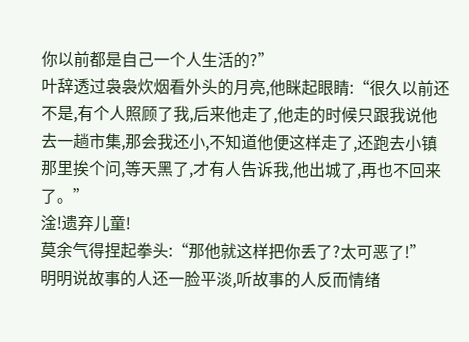你以前都是自己一个人生活的?”
叶辞透过袅袅炊烟看外头的月亮,他眯起眼睛:“很久以前还不是,有个人照顾了我,后来他走了,他走的时候只跟我说他去一趟市集,那会我还小,不知道他便这样走了,还跑去小镇那里挨个问,等天黑了,才有人告诉我,他出城了,再也不回来了。”
淦!遗弃儿童!
莫余气得捏起拳头:“那他就这样把你丢了?太可恶了!”
明明说故事的人还一脸平淡,听故事的人反而情绪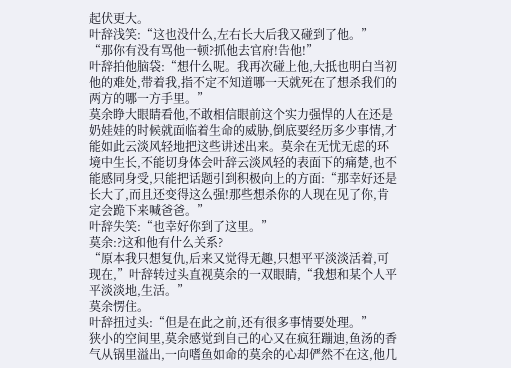起伏更大。
叶辞浅笑:“这也没什么,左右长大后我又碰到了他。”
“那你有没有骂他一顿?抓他去官府!告他!”
叶辞拍他脑袋:“想什么呢。我再次碰上他,大抵也明白当初他的难处,带着我,指不定不知道哪一天就死在了想杀我们的两方的哪一方手里。”
莫余睁大眼睛看他,不敢相信眼前这个实力强悍的人在还是奶娃娃的时候就面临着生命的威胁,倒底要经历多少事情,才能如此云淡风轻地把这些讲述出来。莫余在无忧无虑的环境中生长,不能切身体会叶辞云淡风轻的表面下的痛楚,也不能感同身受,只能把话题引到积极向上的方面:“那幸好还是长大了,而且还变得这么强!那些想杀你的人现在见了你,肯定会跪下来喊爸爸。”
叶辞失笑:“也幸好你到了这里。”
莫余:?这和他有什么关系?
“原本我只想复仇,后来又觉得无趣,只想平平淡淡活着,可现在,”叶辞转过头直视莫余的一双眼睛,“我想和某个人平平淡淡地,生活。”
莫余愣住。
叶辞扭过头:“但是在此之前,还有很多事情要处理。”
狭小的空间里,莫余感觉到自己的心又在疯狂蹦迪,鱼汤的香气从锅里溢出,一向嗜鱼如命的莫余的心却俨然不在这,他几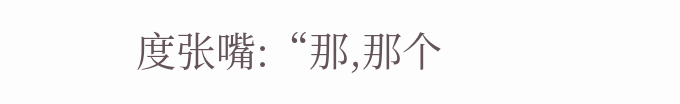度张嘴:“那,那个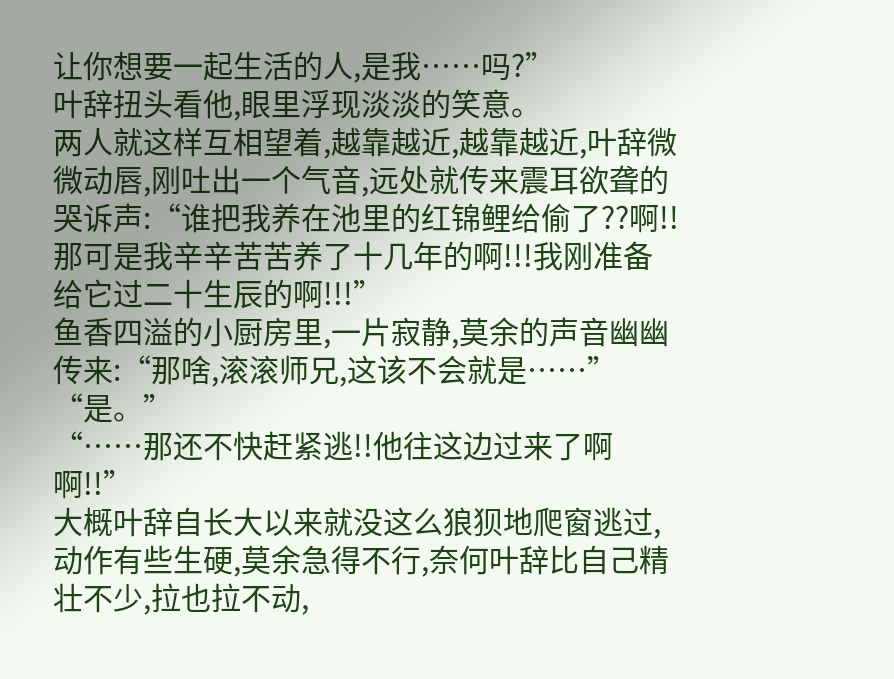让你想要一起生活的人,是我……吗?”
叶辞扭头看他,眼里浮现淡淡的笑意。
两人就这样互相望着,越靠越近,越靠越近,叶辞微微动唇,刚吐出一个气音,远处就传来震耳欲聋的哭诉声:“谁把我养在池里的红锦鲤给偷了??啊!!那可是我辛辛苦苦养了十几年的啊!!!我刚准备给它过二十生辰的啊!!!”
鱼香四溢的小厨房里,一片寂静,莫余的声音幽幽传来:“那啥,滚滚师兄,这该不会就是……”
“是。”
“……那还不快赶紧逃!!他往这边过来了啊啊!!”
大概叶辞自长大以来就没这么狼狈地爬窗逃过,动作有些生硬,莫余急得不行,奈何叶辞比自己精壮不少,拉也拉不动,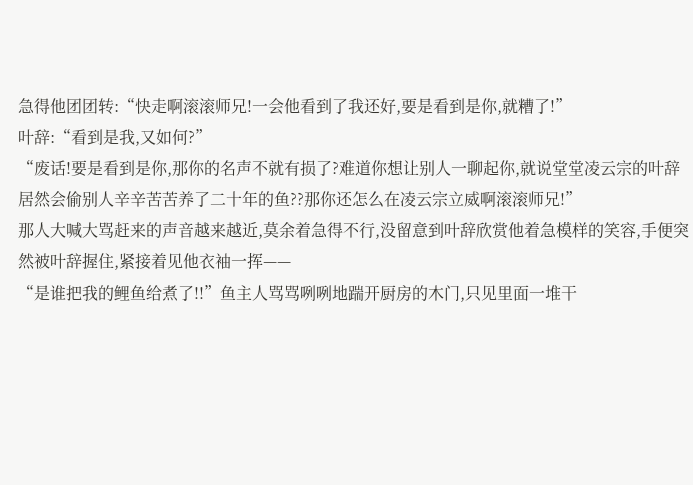急得他团团转:“快走啊滚滚师兄!一会他看到了我还好,要是看到是你,就糟了!”
叶辞:“看到是我,又如何?”
“废话!要是看到是你,那你的名声不就有损了?难道你想让别人一聊起你,就说堂堂凌云宗的叶辞居然会偷别人辛辛苦苦养了二十年的鱼??那你还怎么在凌云宗立威啊滚滚师兄!”
那人大喊大骂赶来的声音越来越近,莫余着急得不行,没留意到叶辞欣赏他着急模样的笑容,手便突然被叶辞握住,紧接着见他衣袖一挥——
“是谁把我的鲤鱼给煮了!!”鱼主人骂骂咧咧地踹开厨房的木门,只见里面一堆干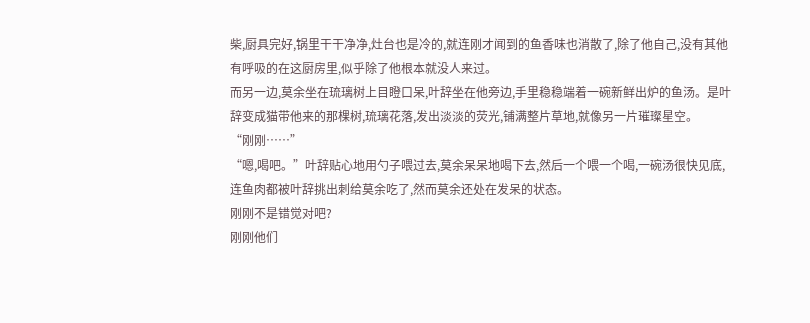柴,厨具完好,锅里干干净净,灶台也是冷的,就连刚才闻到的鱼香味也消散了,除了他自己,没有其他有呼吸的在这厨房里,似乎除了他根本就没人来过。
而另一边,莫余坐在琉璃树上目瞪口呆,叶辞坐在他旁边,手里稳稳端着一碗新鲜出炉的鱼汤。是叶辞变成猫带他来的那棵树,琉璃花落,发出淡淡的荧光,铺满整片草地,就像另一片璀璨星空。
“刚刚……”
“嗯,喝吧。”叶辞贴心地用勺子喂过去,莫余呆呆地喝下去,然后一个喂一个喝,一碗汤很快见底,连鱼肉都被叶辞挑出刺给莫余吃了,然而莫余还处在发呆的状态。
刚刚不是错觉对吧?
刚刚他们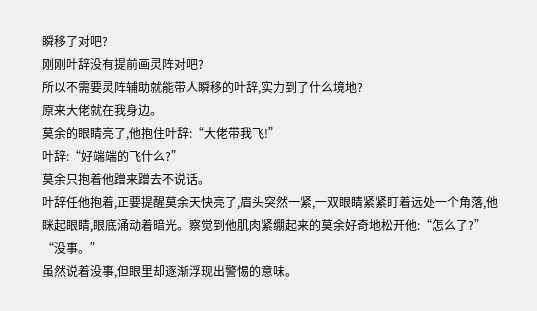瞬移了对吧?
刚刚叶辞没有提前画灵阵对吧?
所以不需要灵阵辅助就能带人瞬移的叶辞,实力到了什么境地?
原来大佬就在我身边。
莫余的眼睛亮了,他抱住叶辞:“大佬带我飞!”
叶辞:“好端端的飞什么?”
莫余只抱着他蹭来蹭去不说话。
叶辞任他抱着,正要提醒莫余天快亮了,眉头突然一紧,一双眼睛紧紧盯着远处一个角落,他眯起眼睛,眼底涌动着暗光。察觉到他肌肉紧绷起来的莫余好奇地松开他:“怎么了?”
“没事。”
虽然说着没事,但眼里却逐渐浮现出警惕的意味。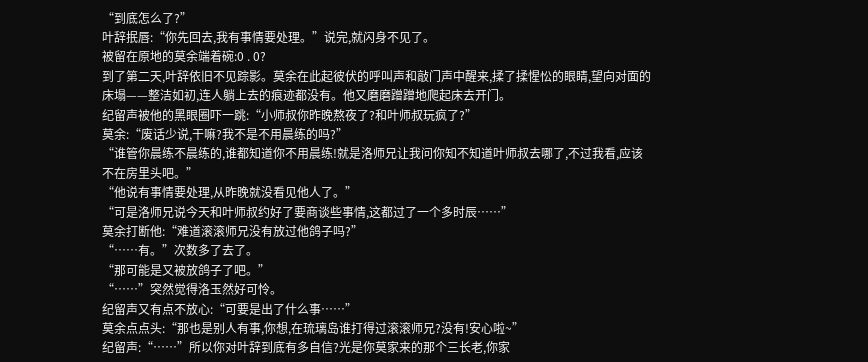“到底怎么了?”
叶辞抿唇:“你先回去,我有事情要处理。”说完,就闪身不见了。
被留在原地的莫余端着碗:0 . 0?
到了第二天,叶辞依旧不见踪影。莫余在此起彼伏的呼叫声和敲门声中醒来,揉了揉惺忪的眼睛,望向对面的床塌——整洁如初,连人躺上去的痕迹都没有。他又磨磨蹭蹭地爬起床去开门。
纪留声被他的黑眼圈吓一跳:“小师叔你昨晚熬夜了?和叶师叔玩疯了?”
莫余:“废话少说,干嘛?我不是不用晨练的吗?”
“谁管你晨练不晨练的,谁都知道你不用晨练!就是洛师兄让我问你知不知道叶师叔去哪了,不过我看,应该不在房里头吧。”
“他说有事情要处理,从昨晚就没看见他人了。”
“可是洛师兄说今天和叶师叔约好了要商谈些事情,这都过了一个多时辰……”
莫余打断他:“难道滚滚师兄没有放过他鸽子吗?”
“……有。”次数多了去了。
“那可能是又被放鸽子了吧。”
“……”突然觉得洛玉然好可怜。
纪留声又有点不放心:“可要是出了什么事……”
莫余点点头:“那也是别人有事,你想,在琉璃岛谁打得过滚滚师兄?没有!安心啦~”
纪留声:“……”所以你对叶辞到底有多自信?光是你莫家来的那个三长老,你家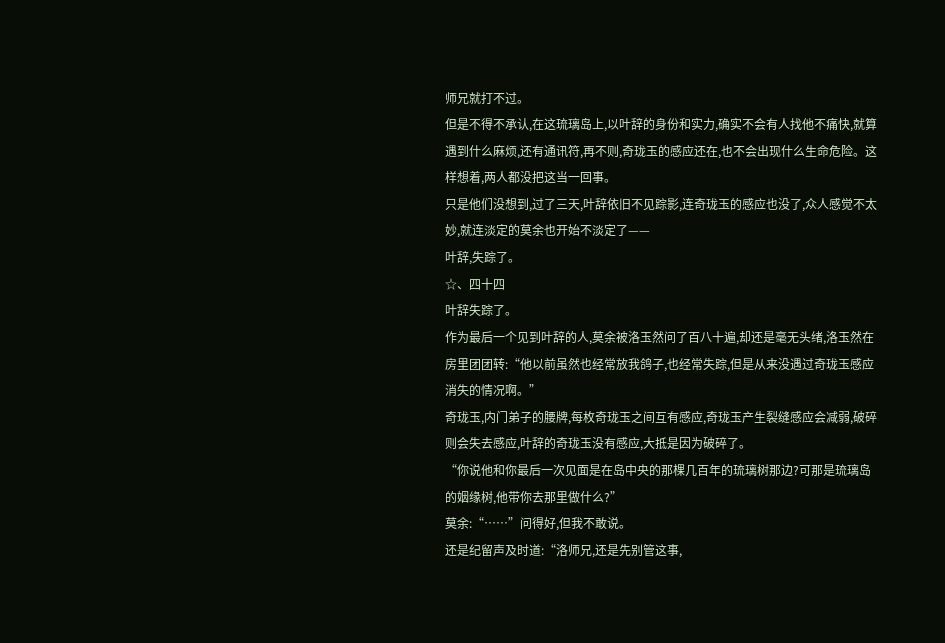师兄就打不过。
但是不得不承认,在这琉璃岛上,以叶辞的身份和实力,确实不会有人找他不痛快,就算遇到什么麻烦,还有通讯符,再不则,奇珑玉的感应还在,也不会出现什么生命危险。这样想着,两人都没把这当一回事。
只是他们没想到,过了三天,叶辞依旧不见踪影,连奇珑玉的感应也没了,众人感觉不太妙,就连淡定的莫余也开始不淡定了——
叶辞,失踪了。
☆、四十四
叶辞失踪了。
作为最后一个见到叶辞的人,莫余被洛玉然问了百八十遍,却还是毫无头绪,洛玉然在房里团团转:“他以前虽然也经常放我鸽子,也经常失踪,但是从来没遇过奇珑玉感应消失的情况啊。”
奇珑玉,内门弟子的腰牌,每枚奇珑玉之间互有感应,奇珑玉产生裂缝感应会减弱,破碎则会失去感应,叶辞的奇珑玉没有感应,大抵是因为破碎了。
“你说他和你最后一次见面是在岛中央的那棵几百年的琉璃树那边?可那是琉璃岛的姻缘树,他带你去那里做什么?”
莫余:“……”问得好,但我不敢说。
还是纪留声及时道:“洛师兄,还是先别管这事,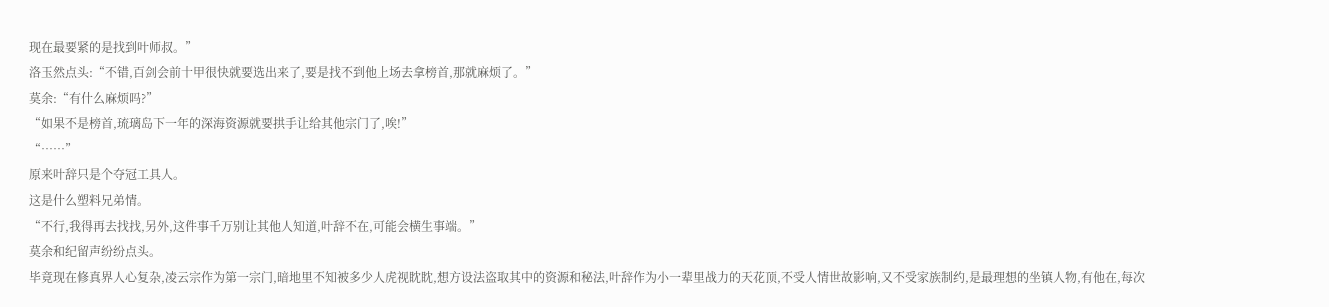现在最要紧的是找到叶师叔。”
洛玉然点头:“不错,百剑会前十甲很快就要选出来了,要是找不到他上场去拿榜首,那就麻烦了。”
莫余:“有什么麻烦吗?”
“如果不是榜首,琉璃岛下一年的深海资源就要拱手让给其他宗门了,唉!”
“……”
原来叶辞只是个夺冠工具人。
这是什么塑料兄弟情。
“不行,我得再去找找,另外,这件事千万别让其他人知道,叶辞不在,可能会横生事端。”
莫余和纪留声纷纷点头。
毕竟现在修真界人心复杂,凌云宗作为第一宗门,暗地里不知被多少人虎视眈眈,想方设法盗取其中的资源和秘法,叶辞作为小一辈里战力的天花顶,不受人情世故影响,又不受家族制约,是最理想的坐镇人物,有他在,每次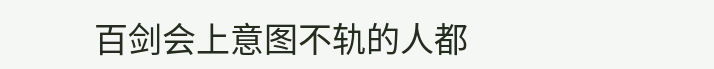百剑会上意图不轨的人都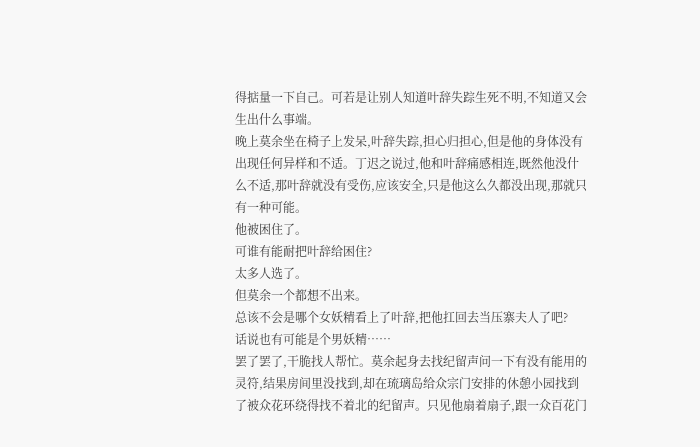得掂量一下自己。可若是让别人知道叶辞失踪生死不明,不知道又会生出什么事端。
晚上莫余坐在椅子上发呆,叶辞失踪,担心归担心,但是他的身体没有出现任何异样和不适。丁迟之说过,他和叶辞痛感相连,既然他没什么不适,那叶辞就没有受伤,应该安全,只是他这么久都没出现,那就只有一种可能。
他被困住了。
可谁有能耐把叶辞给困住?
太多人选了。
但莫余一个都想不出来。
总该不会是哪个女妖精看上了叶辞,把他扛回去当压寨夫人了吧?
话说也有可能是个男妖精……
罢了罢了,干脆找人帮忙。莫余起身去找纪留声问一下有没有能用的灵符,结果房间里没找到,却在琉璃岛给众宗门安排的休憩小园找到了被众花环绕得找不着北的纪留声。只见他扇着扇子,跟一众百花门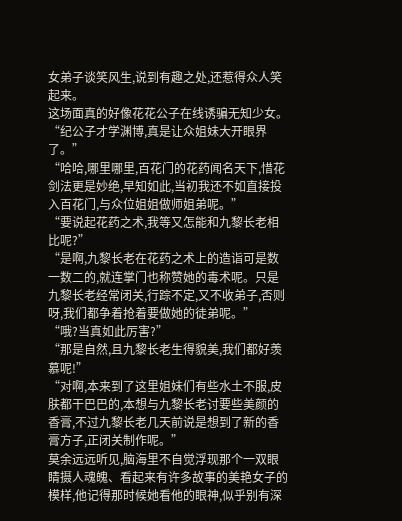女弟子谈笑风生,说到有趣之处,还惹得众人笑起来。
这场面真的好像花花公子在线诱骗无知少女。
“纪公子才学渊博,真是让众姐妹大开眼界了。”
“哈哈,哪里哪里,百花门的花药闻名天下,惜花剑法更是妙绝,早知如此,当初我还不如直接投入百花门,与众位姐姐做师姐弟呢。”
“要说起花药之术,我等又怎能和九黎长老相比呢?”
“是啊,九黎长老在花药之术上的造诣可是数一数二的,就连掌门也称赞她的毒术呢。只是九黎长老经常闭关,行踪不定,又不收弟子,否则呀,我们都争着抢着要做她的徒弟呢。”
“哦?当真如此厉害?”
“那是自然,且九黎长老生得貌美,我们都好羡慕呢!”
“对啊,本来到了这里姐妹们有些水土不服,皮肤都干巴巴的,本想与九黎长老讨要些美颜的香膏,不过九黎长老几天前说是想到了新的香膏方子,正闭关制作呢。”
莫余远远听见,脑海里不自觉浮现那个一双眼睛摄人魂魄、看起来有许多故事的美艳女子的模样,他记得那时候她看他的眼神,似乎别有深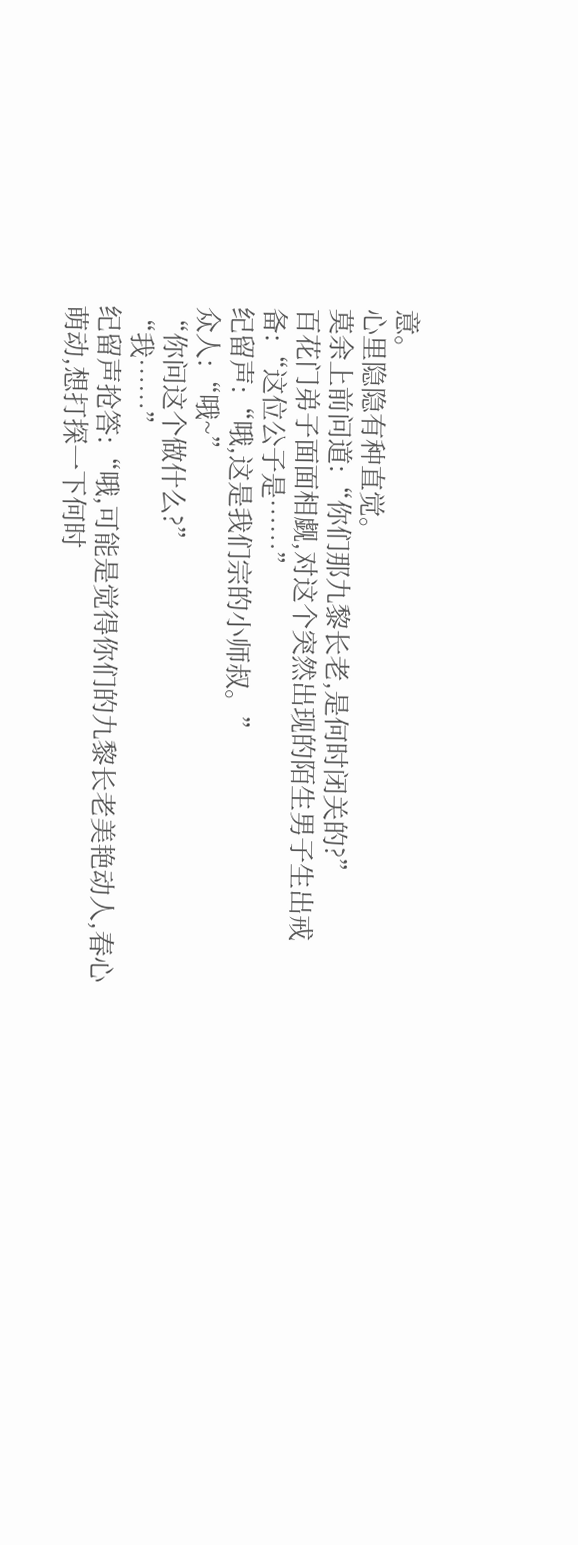意。
心里隐隐有种直觉。
莫余上前问道:“你们那九黎长老,是何时闭关的?”
百花门弟子面面相觑,对这个突然出现的陌生男子生出戒备:“这位公子是……”
纪留声:“哦,这是我们宗的小师叔。”
众人:“哦~”
“你问这个做什么?”
“我……”
纪留声抢答:“哦,可能是觉得你们的九黎长老美艳动人,春心萌动,想打探一下何时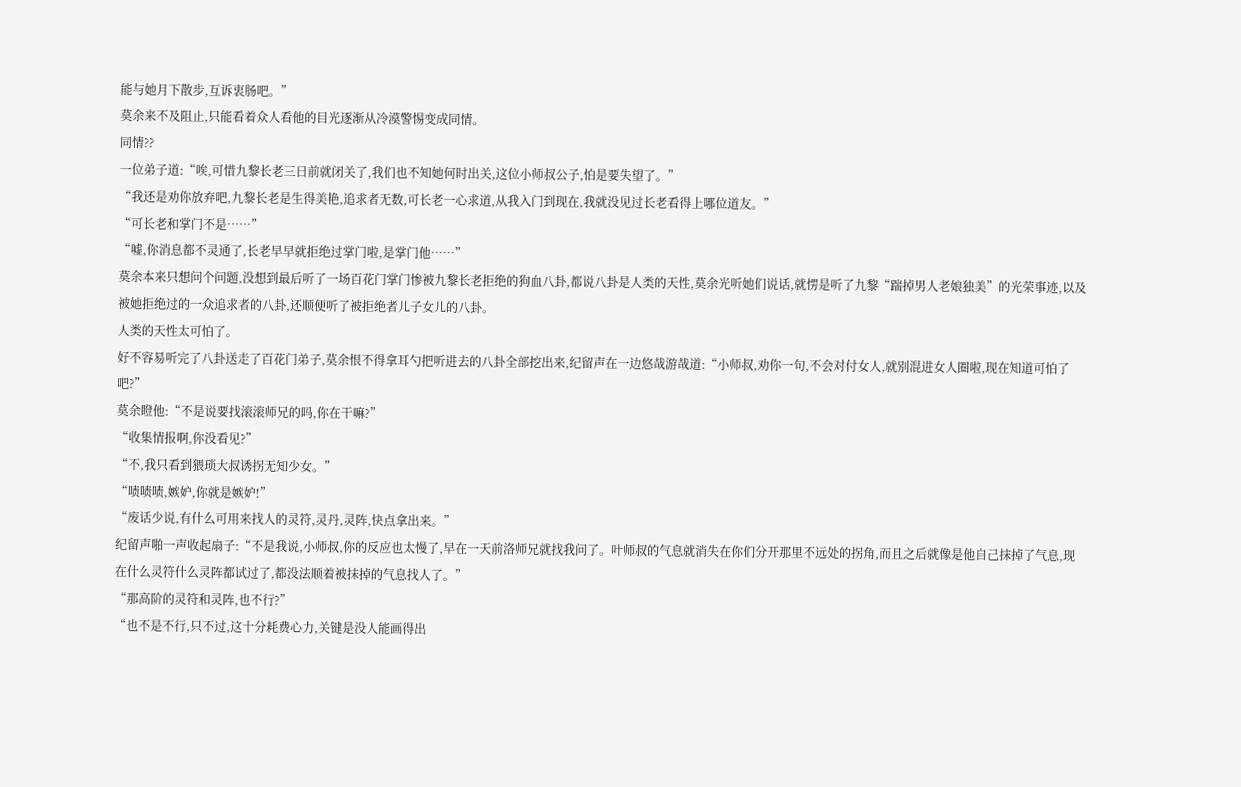能与她月下散步,互诉衷肠吧。”
莫余来不及阻止,只能看着众人看他的目光逐渐从冷漠警惕变成同情。
同情??
一位弟子道:“唉,可惜九黎长老三日前就闭关了,我们也不知她何时出关,这位小师叔公子,怕是要失望了。”
“我还是劝你放弃吧,九黎长老是生得美艳,追求者无数,可长老一心求道,从我入门到现在,我就没见过长老看得上哪位道友。”
“可长老和掌门不是……”
“嘘,你消息都不灵通了,长老早早就拒绝过掌门啦,是掌门他……”
莫余本来只想问个问题,没想到最后听了一场百花门掌门惨被九黎长老拒绝的狗血八卦,都说八卦是人类的天性,莫余光听她们说话,就愣是听了九黎“踹掉男人老娘独美”的光荣事迹,以及被她拒绝过的一众追求者的八卦,还顺便听了被拒绝者儿子女儿的八卦。
人类的天性太可怕了。
好不容易听完了八卦送走了百花门弟子,莫余恨不得拿耳勺把听进去的八卦全部挖出来,纪留声在一边悠哉游哉道:“小师叔,劝你一句,不会对付女人,就别混进女人圈啦,现在知道可怕了吧?”
莫余瞪他:“不是说要找滚滚师兄的吗,你在干嘛?”
“收集情报啊,你没看见?”
“不,我只看到猥琐大叔诱拐无知少女。”
“啧啧啧,嫉妒,你就是嫉妒!”
“废话少说,有什么可用来找人的灵符,灵丹,灵阵,快点拿出来。”
纪留声啪一声收起扇子:“不是我说,小师叔,你的反应也太慢了,早在一天前洛师兄就找我问了。叶师叔的气息就消失在你们分开那里不远处的拐角,而且之后就像是他自己抹掉了气息,现在什么灵符什么灵阵都试过了,都没法顺着被抹掉的气息找人了。”
“那高阶的灵符和灵阵,也不行?”
“也不是不行,只不过,这十分耗费心力,关键是没人能画得出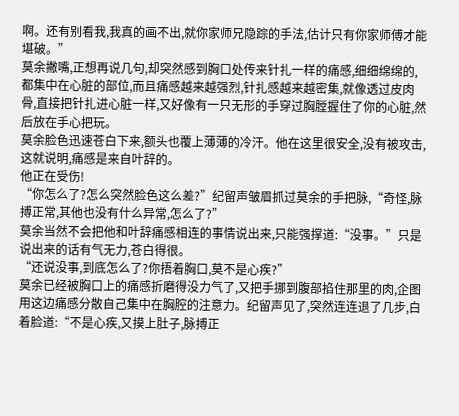啊。还有别看我,我真的画不出,就你家师兄隐踪的手法,估计只有你家师傅才能堪破。”
莫余撇嘴,正想再说几句,却突然感到胸口处传来针扎一样的痛感,细细绵绵的,都集中在心脏的部位,而且痛感越来越强烈,针扎感越来越密集,就像透过皮肉骨,直接把针扎进心脏一样,又好像有一只无形的手穿过胸膛握住了你的心脏,然后放在手心把玩。
莫余脸色迅速苍白下来,额头也覆上薄薄的冷汗。他在这里很安全,没有被攻击,这就说明,痛感是来自叶辞的。
他正在受伤!
“你怎么了?怎么突然脸色这么差?”纪留声皱眉抓过莫余的手把脉,“奇怪,脉搏正常,其他也没有什么异常,怎么了?”
莫余当然不会把他和叶辞痛感相连的事情说出来,只能强撑道:“没事。”只是说出来的话有气无力,苍白得很。
“还说没事,到底怎么了?你捂着胸口,莫不是心疾?”
莫余已经被胸口上的痛感折磨得没力气了,又把手挪到腹部掐住那里的肉,企图用这边痛感分散自己集中在胸腔的注意力。纪留声见了,突然连连退了几步,白着脸道:“不是心疾,又摸上肚子,脉搏正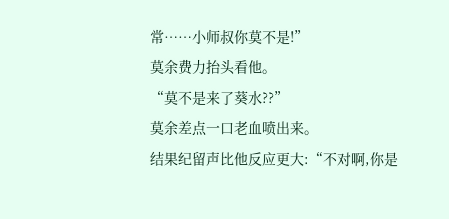常……小师叔你莫不是!”
莫余费力抬头看他。
“莫不是来了葵水??”
莫余差点一口老血喷出来。
结果纪留声比他反应更大:“不对啊,你是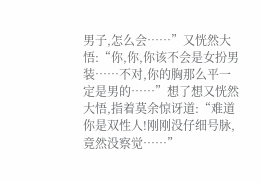男子,怎么会……”又恍然大悟:“你,你,你该不会是女扮男装……不对,你的胸那么平一定是男的……”想了想又恍然大悟,指着莫余惊讶道:“难道你是双性人!刚刚没仔细号脉,竟然没察觉……”